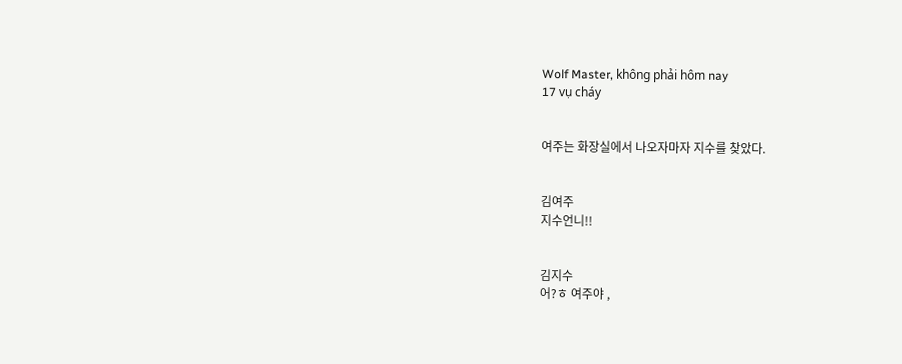Wolf Master, không phải hôm nay
17 vụ cháy


여주는 화장실에서 나오자마자 지수를 찾았다.


김여주
지수언니!!


김지수
어?ㅎ 여주야 ,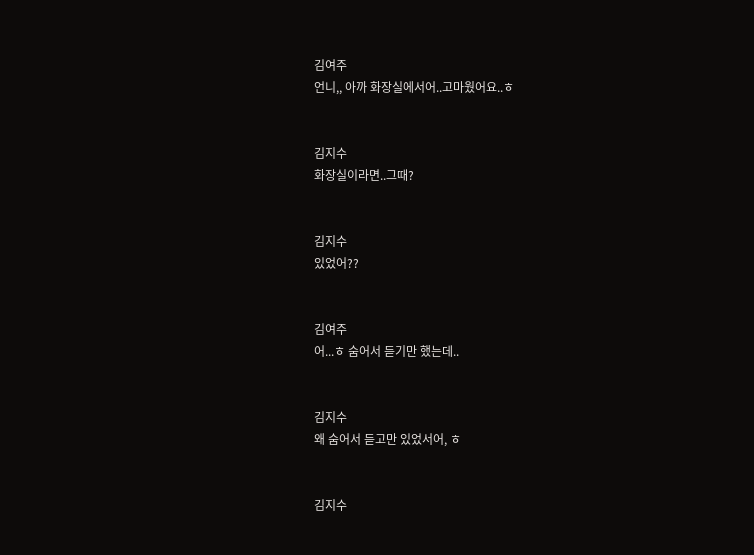김여주
언니,, 아까 화장실에서어..고마웠어요..ㅎ


김지수
화장실이라면..그때?


김지수
있었어??


김여주
어...ㅎ 숨어서 듣기만 했는데..


김지수
왜 숨어서 듣고만 있었서어, ㅎ


김지수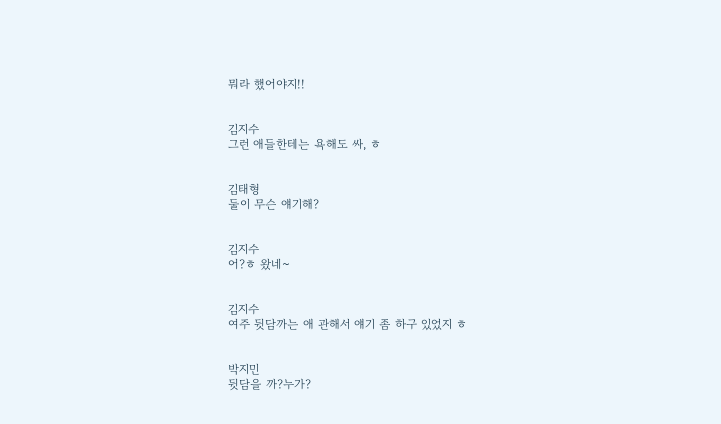뭐라 했어야지!!


김지수
그런 애들한테는 욕해도 싸, ㅎ


김태형
둘이 무슨 얘기해?


김지수
어?ㅎ 왔네~


김지수
여주 뒷담까는 애 관해서 얘기 좀 하구 있었지 ㅎ


박지민
뒷담을 까?누가?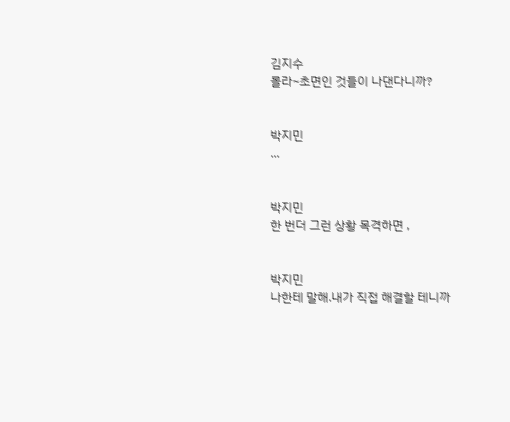김지수
몰라~초면인 것들이 나댄다니까?


박지민
...


박지민
한 번더 그런 상황 목격하면 ,


박지민
나한테 말해.내가 직접 해결할 테니까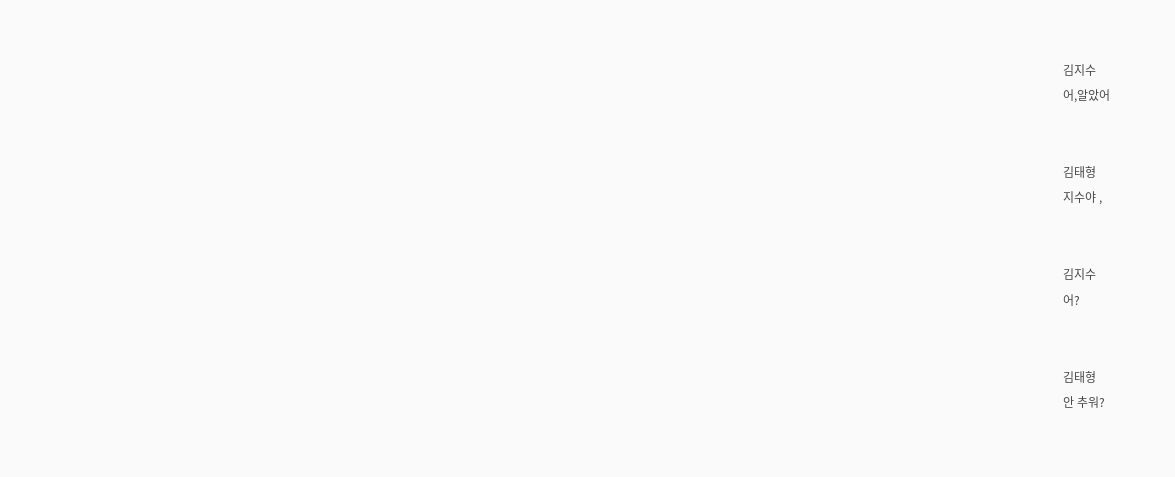김지수
어,알았어


김태형
지수야 ,


김지수
어?


김태형
안 추워?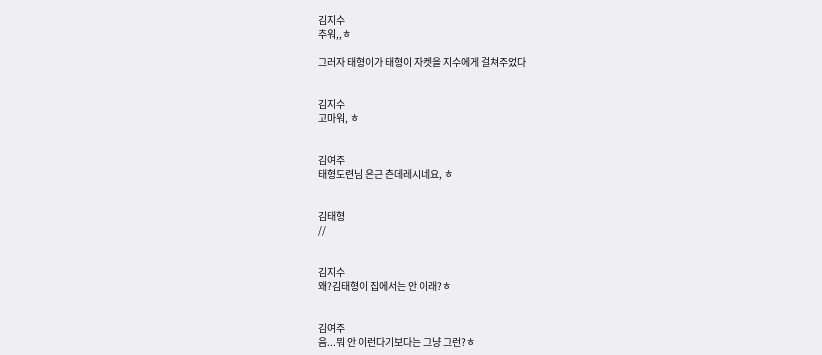김지수
추워,,ㅎ

그러자 태형이가 태형이 자켓을 지수에게 걸쳐주었다


김지수
고마워, ㅎ


김여주
태형도련님 은근 츤데레시네요, ㅎ


김태형
//


김지수
왜?김태형이 집에서는 안 이래?ㅎ


김여주
음...뭐 안 이런다기보다는 그냥 그런?ㅎ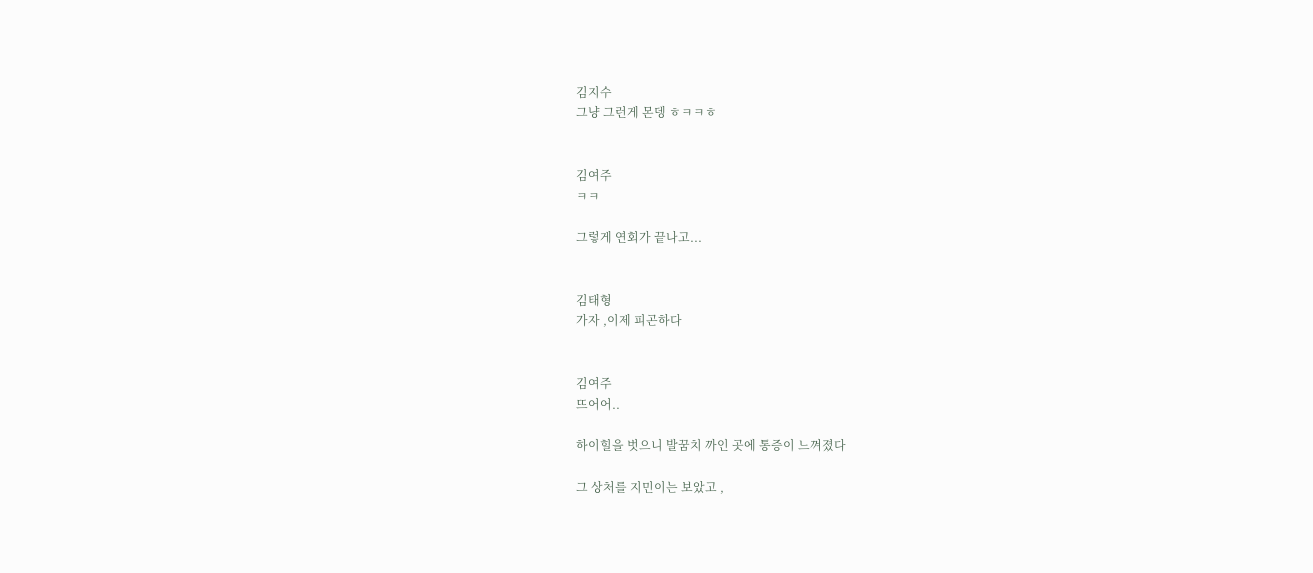김지수
그냥 그런게 몬뎅 ㅎㅋㅋㅎ


김여주
ㅋㅋ

그렇게 연회가 끝나고...


김태형
가자 ,이제 피곤하다


김여주
뜨어어..

하이힐을 벗으니 발꿈치 까인 곳에 통증이 느껴졌다

그 상처를 지민이는 보았고 ,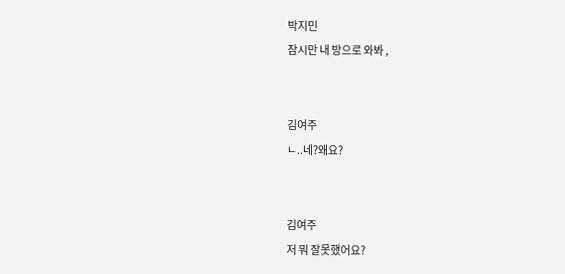박지민
잠시만 내 방으로 와봐 ,


김여주
ㄴ..네?왜요?


김여주
저 뭐 잘못했어요?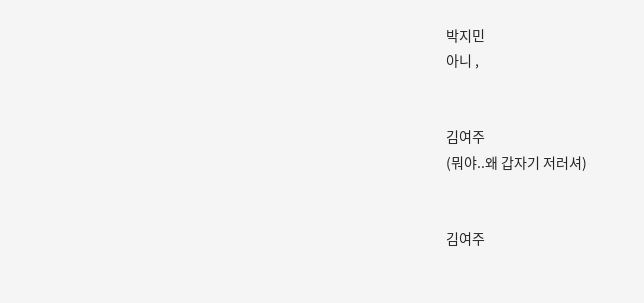박지민
아니 ,


김여주
(뭐야..왜 갑자기 저러셔)


김여주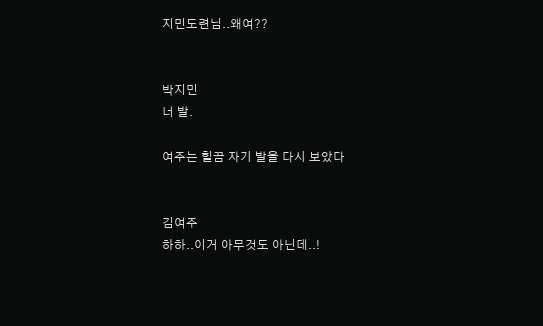지민도련님..왜여??


박지민
너 발.

여주는 힐끔 자기 발을 다시 보았다


김여주
하하..이거 아무것도 아닌데..!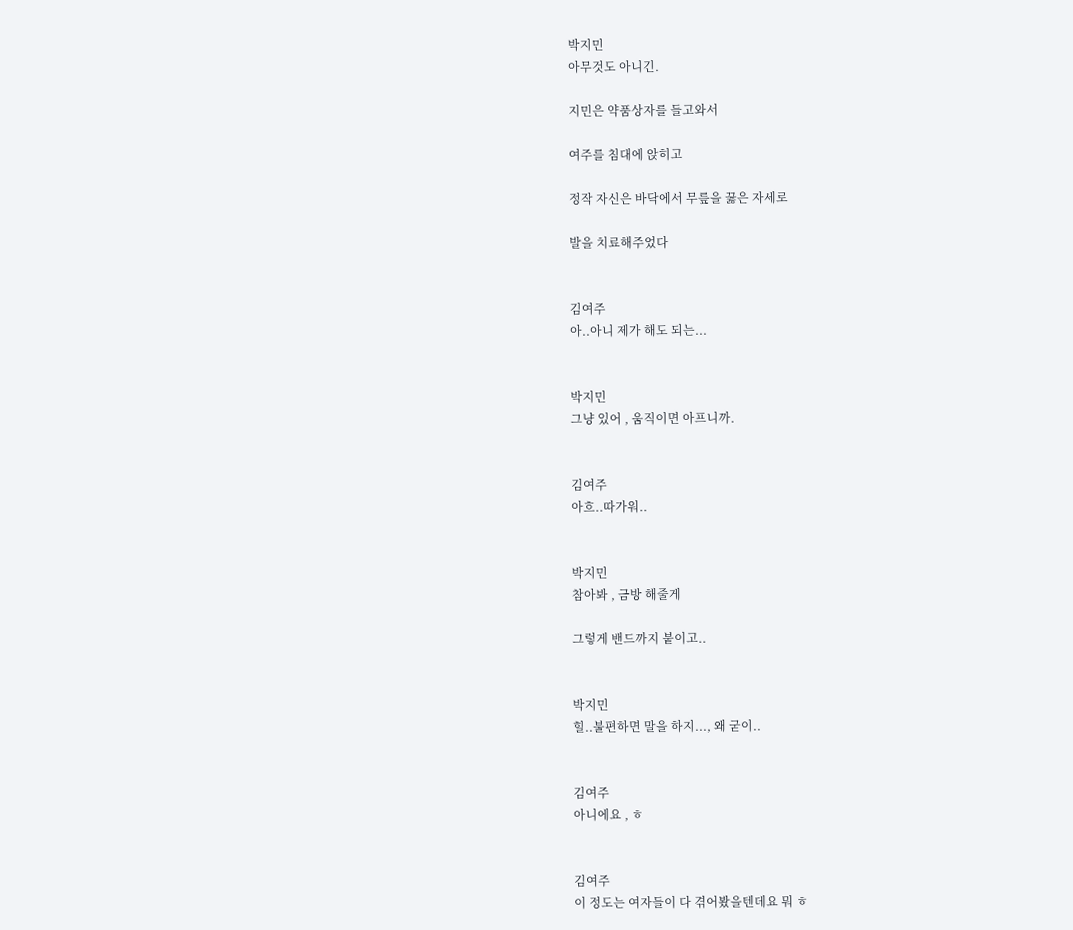박지민
아무것도 아니긴.

지민은 약품상자를 들고와서

여주를 침대에 앉히고

정작 자신은 바닥에서 무릎을 꿇은 자세로

발을 치료해주었다


김여주
아..아니 제가 해도 되는...


박지민
그냥 있어 , 움직이면 아프니까.


김여주
아흐..따가워..


박지민
참아봐 , 금방 해줄게

그렇게 밴드까지 붙이고..


박지민
힐..불편하면 말을 하지..., 왜 굳이..


김여주
아니에요 , ㅎ


김여주
이 정도는 여자들이 다 겪어봤을텐데요 뭐 ㅎ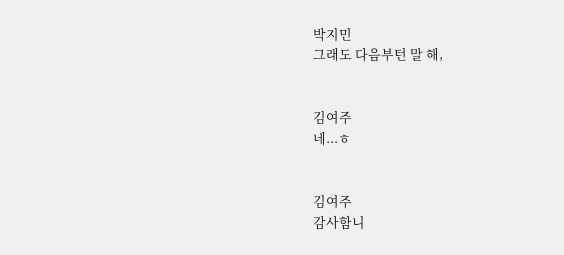박지민
그래도 다음부턴 말 해,


김여주
네...ㅎ


김여주
감사함니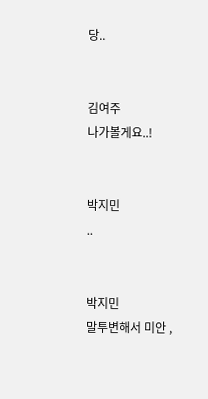당..


김여주
나가볼게요..!


박지민
..


박지민
말투변해서 미안 ,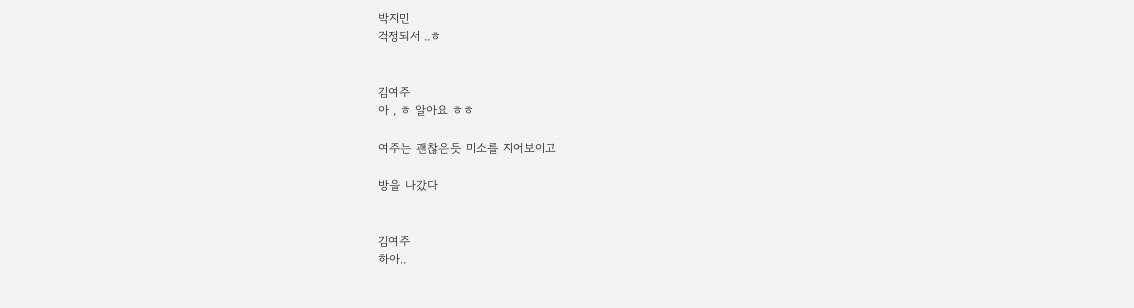박지민
걱정되서 ..ㅎ


김여주
아 , ㅎ 알아요 ㅎㅎ

여주는 괜찮은듯 미소를 지어보이고

방을 나갔다


김여주
하아..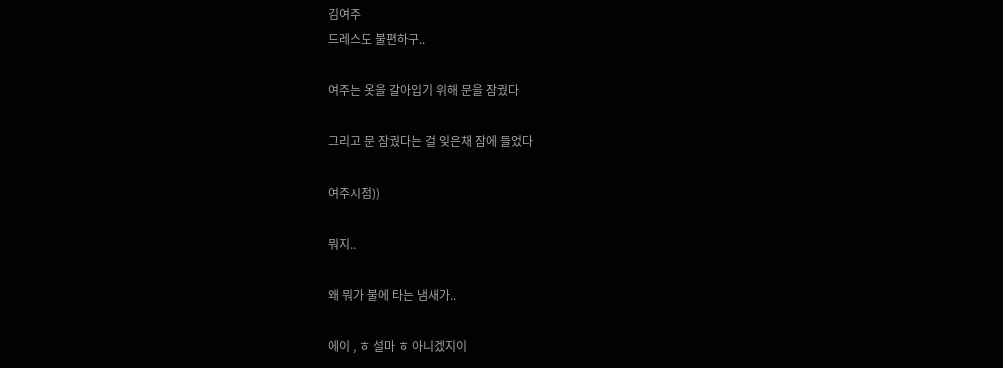김여주
드레스도 불편하구..

여주는 옷을 갈아입기 위해 문을 잠궜다

그리고 문 잠궜다는 걸 잊은채 잠에 들었다

여주시점))

뭐지..

왜 뭐가 불에 타는 냄새가..

에이 , ㅎ 설마 ㅎ 아니겠지이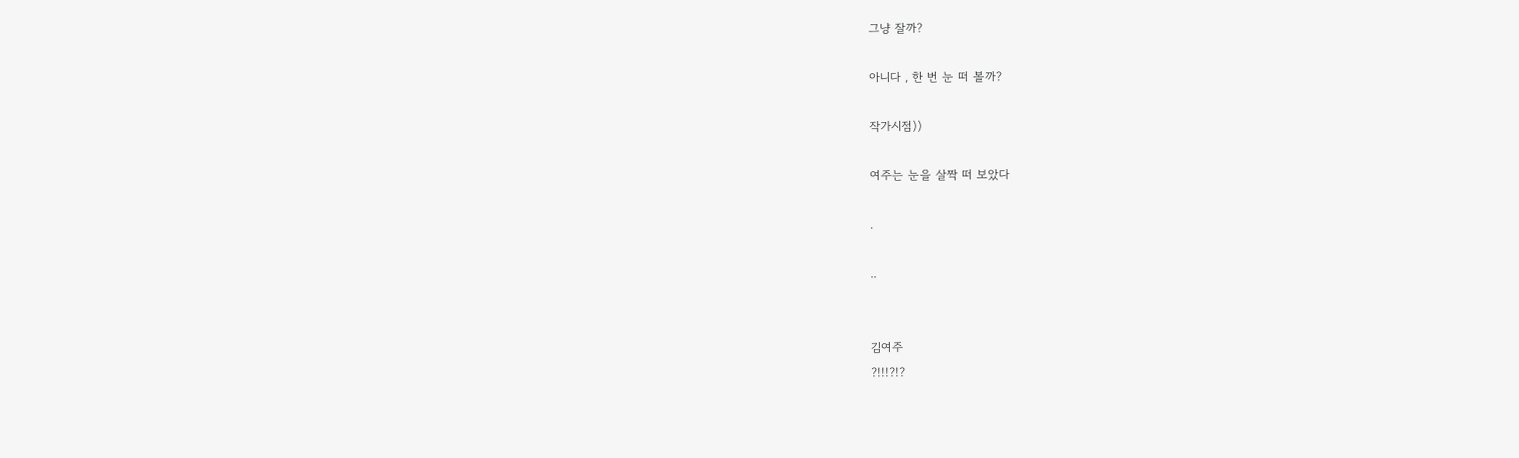그냥 잘까?

아니다 , 한 번 눈 떠 볼까?

작가시점))

여주는 눈을 살짝 떠 보았다

.

..


김여주
?!!!?!?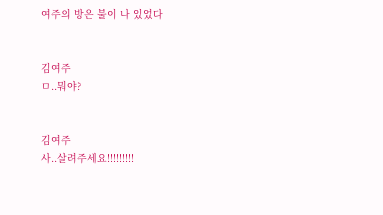여주의 방은 불이 나 있었다


김여주
ㅁ..뭐야?


김여주
사..살려주세요!!!!!!!!!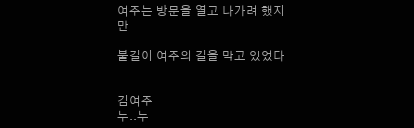여주는 방문을 열고 나가려 했지만

불길이 여주의 길을 막고 있었다


김여주
누..누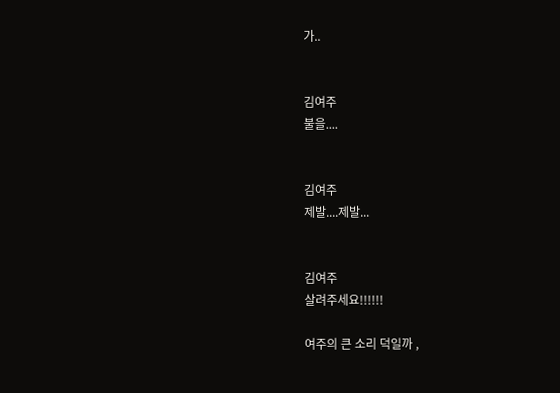가..


김여주
불을....


김여주
제발....제발...


김여주
살려주세요!!!!!!

여주의 큰 소리 덕일까 ,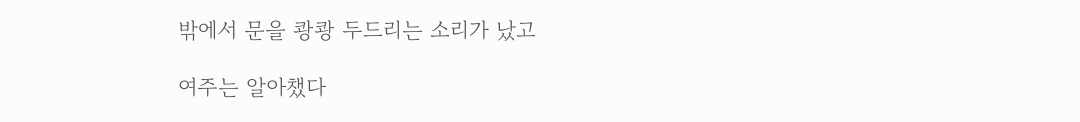밖에서 문을 쾅쾅 두드리는 소리가 났고

여주는 알아챘다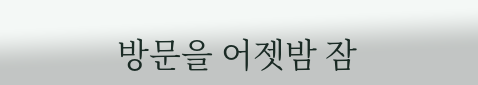방문을 어젯밤 잠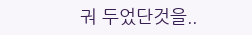궈 두었단것을..